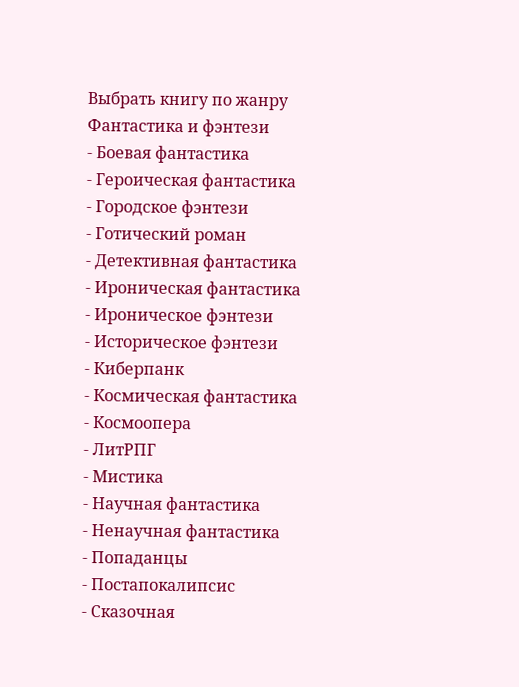Выбрать книгу по жанру
Фантастика и фэнтези
- Боевая фантастика
- Героическая фантастика
- Городское фэнтези
- Готический роман
- Детективная фантастика
- Ироническая фантастика
- Ироническое фэнтези
- Историческое фэнтези
- Киберпанк
- Космическая фантастика
- Космоопера
- ЛитРПГ
- Мистика
- Научная фантастика
- Ненаучная фантастика
- Попаданцы
- Постапокалипсис
- Сказочная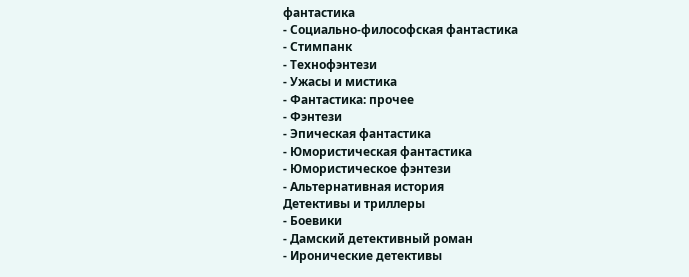фантастика
- Социально-философская фантастика
- Стимпанк
- Технофэнтези
- Ужасы и мистика
- Фантастика: прочее
- Фэнтези
- Эпическая фантастика
- Юмористическая фантастика
- Юмористическое фэнтези
- Альтернативная история
Детективы и триллеры
- Боевики
- Дамский детективный роман
- Иронические детективы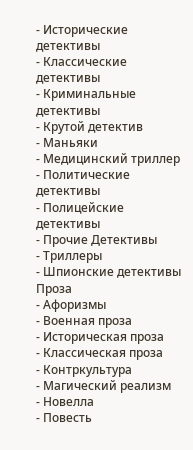- Исторические детективы
- Классические детективы
- Криминальные детективы
- Крутой детектив
- Маньяки
- Медицинский триллер
- Политические детективы
- Полицейские детективы
- Прочие Детективы
- Триллеры
- Шпионские детективы
Проза
- Афоризмы
- Военная проза
- Историческая проза
- Классическая проза
- Контркультура
- Магический реализм
- Новелла
- Повесть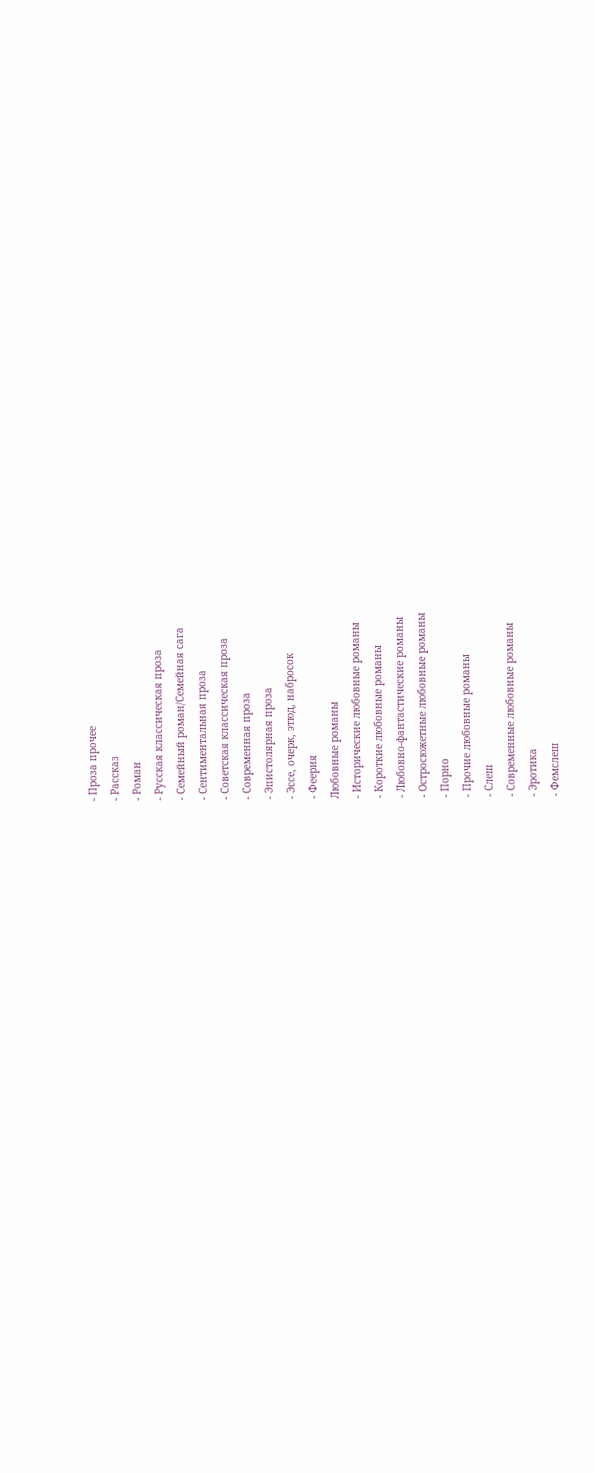- Проза прочее
- Рассказ
- Роман
- Русская классическая проза
- Семейный роман/Семейная сага
- Сентиментальная проза
- Советская классическая проза
- Современная проза
- Эпистолярная проза
- Эссе, очерк, этюд, набросок
- Феерия
Любовные романы
- Исторические любовные романы
- Короткие любовные романы
- Любовно-фантастические романы
- Остросюжетные любовные романы
- Порно
- Прочие любовные романы
- Слеш
- Современные любовные романы
- Эротика
- Фемслеш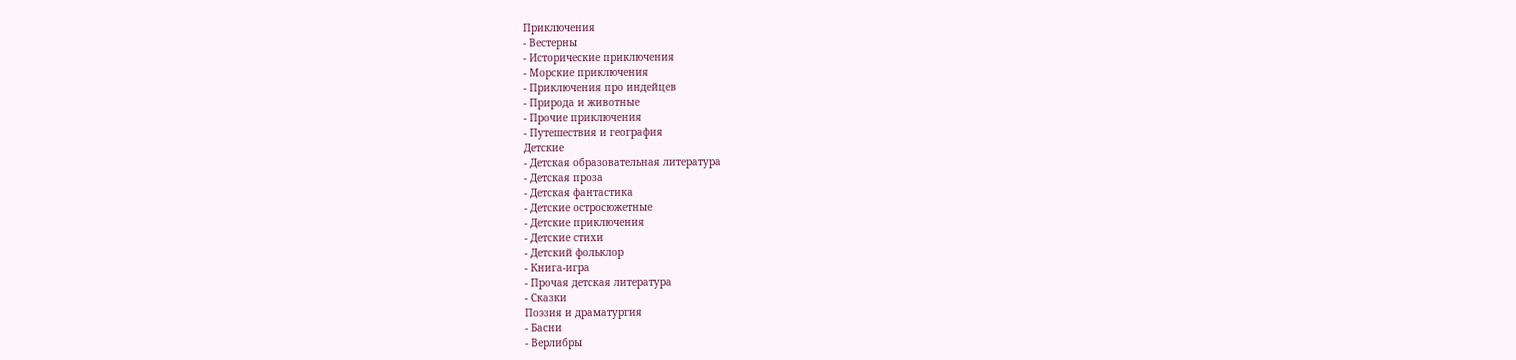Приключения
- Вестерны
- Исторические приключения
- Морские приключения
- Приключения про индейцев
- Природа и животные
- Прочие приключения
- Путешествия и география
Детские
- Детская образовательная литература
- Детская проза
- Детская фантастика
- Детские остросюжетные
- Детские приключения
- Детские стихи
- Детский фольклор
- Книга-игра
- Прочая детская литература
- Сказки
Поэзия и драматургия
- Басни
- Верлибры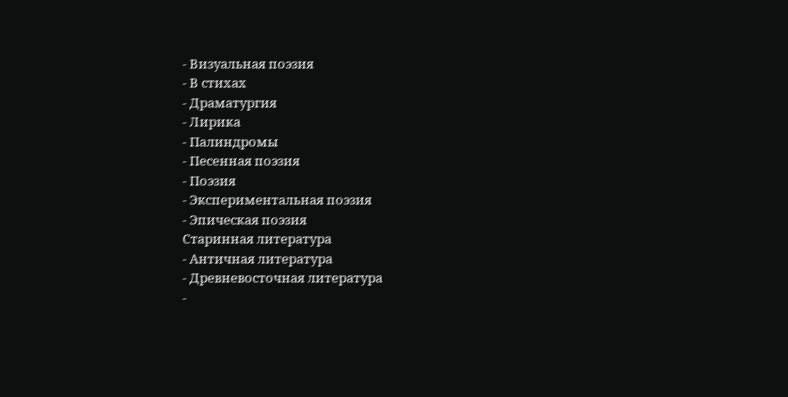- Визуальная поэзия
- В стихах
- Драматургия
- Лирика
- Палиндромы
- Песенная поэзия
- Поэзия
- Экспериментальная поэзия
- Эпическая поэзия
Старинная литература
- Античная литература
- Древневосточная литература
-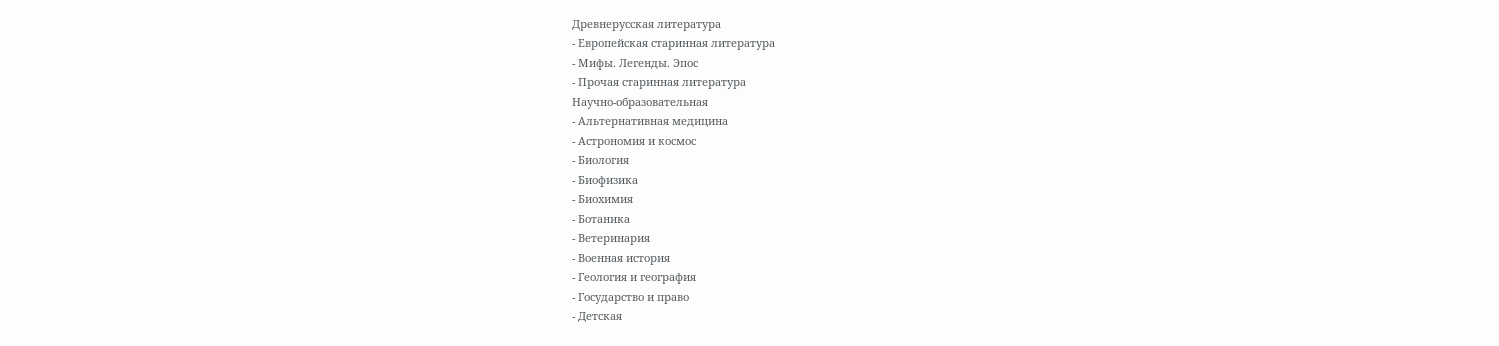Древнерусская литература
- Европейская старинная литература
- Мифы. Легенды. Эпос
- Прочая старинная литература
Научно-образовательная
- Альтернативная медицина
- Астрономия и космос
- Биология
- Биофизика
- Биохимия
- Ботаника
- Ветеринария
- Военная история
- Геология и география
- Государство и право
- Детская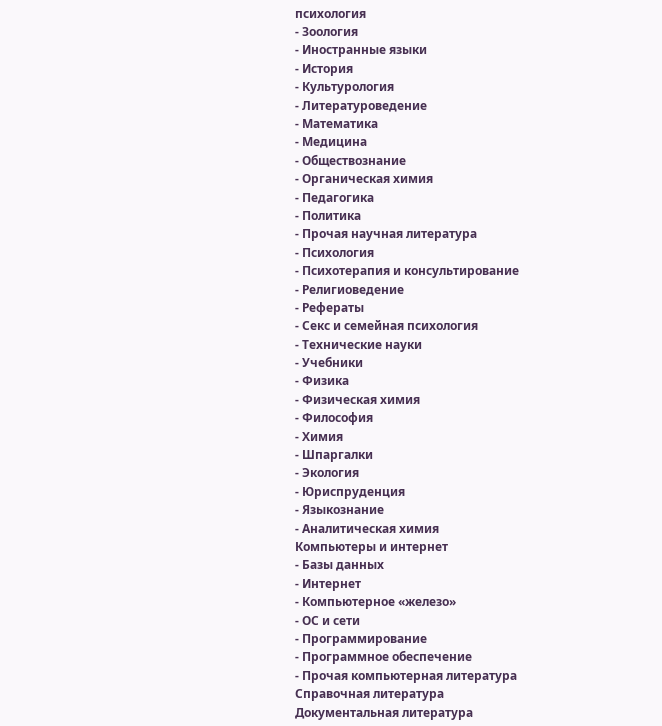психология
- Зоология
- Иностранные языки
- История
- Культурология
- Литературоведение
- Математика
- Медицина
- Обществознание
- Органическая химия
- Педагогика
- Политика
- Прочая научная литература
- Психология
- Психотерапия и консультирование
- Религиоведение
- Рефераты
- Секс и семейная психология
- Технические науки
- Учебники
- Физика
- Физическая химия
- Философия
- Химия
- Шпаргалки
- Экология
- Юриспруденция
- Языкознание
- Аналитическая химия
Компьютеры и интернет
- Базы данных
- Интернет
- Компьютерное «железо»
- ОС и сети
- Программирование
- Программное обеспечение
- Прочая компьютерная литература
Справочная литература
Документальная литература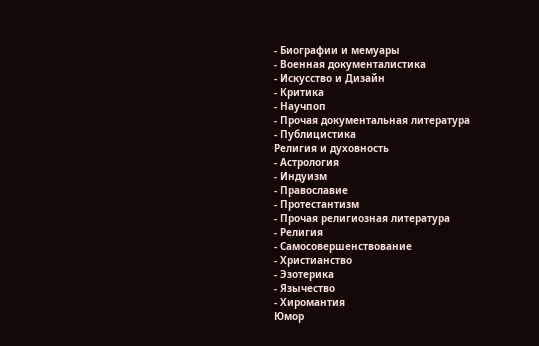- Биографии и мемуары
- Военная документалистика
- Искусство и Дизайн
- Критика
- Научпоп
- Прочая документальная литература
- Публицистика
Религия и духовность
- Астрология
- Индуизм
- Православие
- Протестантизм
- Прочая религиозная литература
- Религия
- Самосовершенствование
- Христианство
- Эзотерика
- Язычество
- Хиромантия
Юмор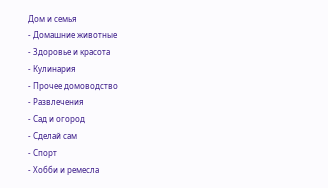Дом и семья
- Домашние животные
- Здоровье и красота
- Кулинария
- Прочее домоводство
- Развлечения
- Сад и огород
- Сделай сам
- Спорт
- Хобби и ремесла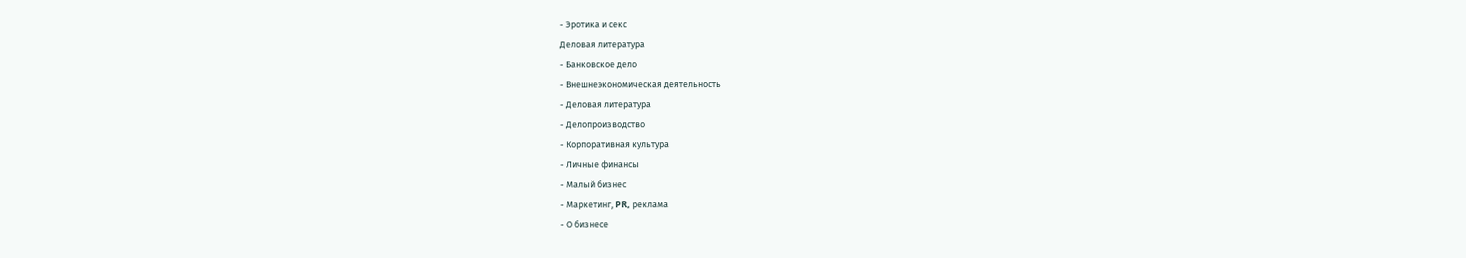- Эротика и секс
Деловая литература
- Банковское дело
- Внешнеэкономическая деятельность
- Деловая литература
- Делопроизводство
- Корпоративная культура
- Личные финансы
- Малый бизнес
- Маркетинг, PR, реклама
- О бизнесе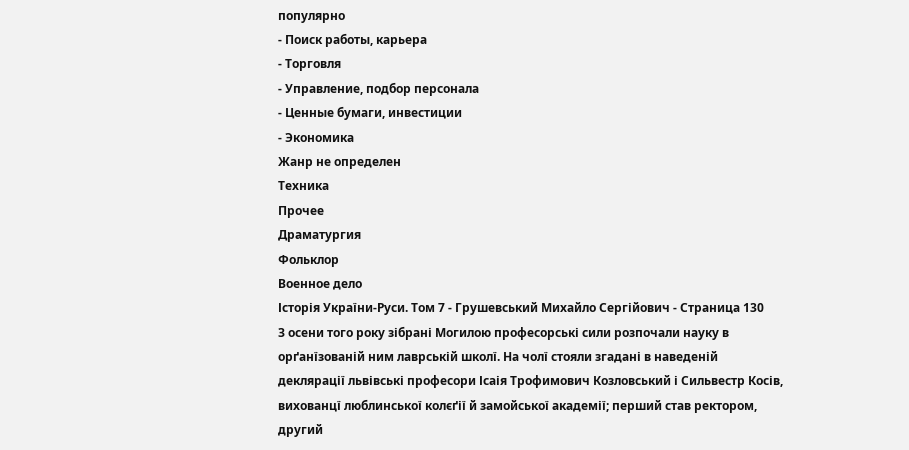популярно
- Поиск работы, карьера
- Торговля
- Управление, подбор персонала
- Ценные бумаги, инвестиции
- Экономика
Жанр не определен
Техника
Прочее
Драматургия
Фольклор
Военное дело
Історія України-Руси. Том 7 - Грушевський Михайло Сергійович - Страница 130
З осени того року зібрані Могилою професорські сили розпочали науку в орґанїзованій ним лаврській школї. На чолї стояли згадані в наведеній деклярації львівські професори Ісаія Трофимович Козловський і Сильвестр Косів, вихованцї люблинської колєґії й замойської академії; перший став ректором, другий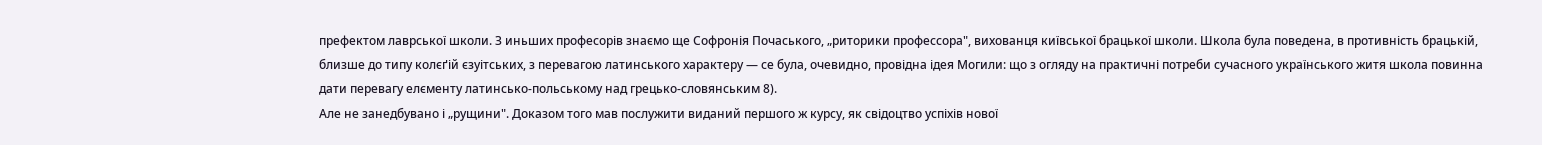префектом лаврської школи. З иньших професорів знаємо ще Софронія Почаського, „риторики профессора", вихованця київської брацької школи. Школа була поведена, в противність брацькій, близше до типу колєґій єзуітських, з перевагою латинського характеру — се була, очевидно, провідна ідея Могили: що з огляду на практичні потреби сучасного українського житя школа повинна дати перевагу елєменту латинсько-польському над грецько-словянським 8).
Але не занедбувано і „рущини". Доказом того мав послужити виданий першого ж курсу, як свідоцтво успіхів нової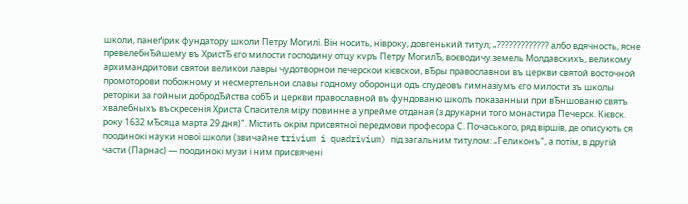школи, панеґірик фундатору школи Петру Могилї. Він носить, нївроку, довгенький титул; „????????????? албо вдячность, ясне превелебнЂйшему въ ХристЂ єго милости господину отцу кvръ Петру МогилЂ, воєводичу земель Молдавскихъ, великому архимандритови святои великои лавры чудотворнои печерскои кієвскои, вЂры православнои въ церкви святой восточной промоторови побожному и несмертельнои славы годному оборонци одъ спудеовъ гимназіумъ єго милости зъ школы реторіки за гойныи добродЂйства coбЂ и церкви православной въ фундованю школъ показанныи при вЂншованю святъ хвалебныхъ въскресенія Христа Спасителя міру повинне а упрейме отданая (з друкарни того монастира Печерск. Кієвск. року 1632 мЂсяца марта 29 дня)". Містить окрім присвятної передмови професора С. Почаського, ряд віршів, де описують ся поодинокі науки нової школи (звичайне trivium i quadrivium) під загальним титулом: „Геликонъ", а потім, в другій части (Парнас) — поодинокі музи і ним присвячені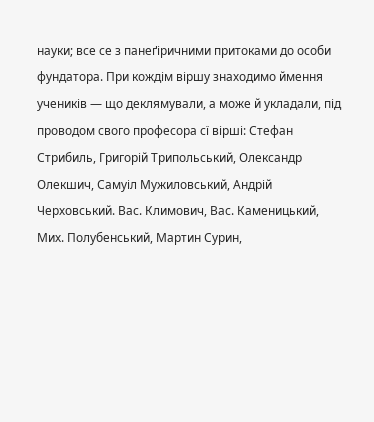науки; все се з панеґіричними притоками до особи фундатора. При кождім віршу знаходимо ймення учеників — що деклямували, а може й укладали, під проводом свого професора сї вірші: Стефан Стрибиль, Григорій Трипольський, Олександр Олекшич, Самуіл Мужиловський, Андрій Черховський. Вас. Климович, Вас. Каменицький, Мих. Полубенський, Мартин Сурин,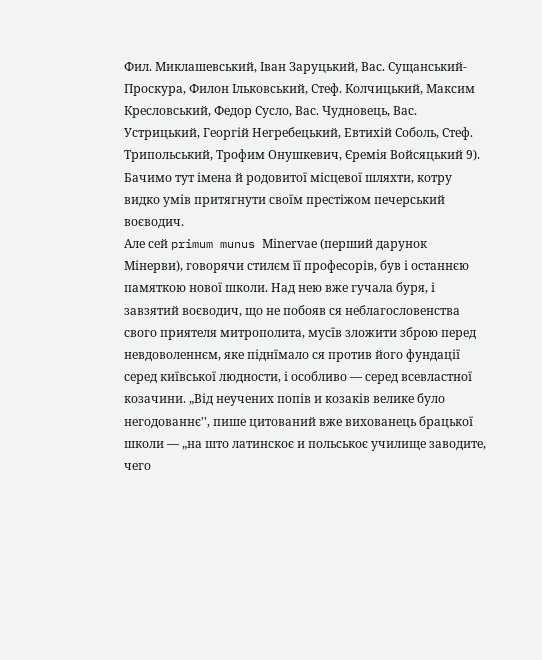Фил. Миклашевський, Іван Заруцький, Вас. Сущанський-Проскура, Филон Ільковський, Стеф. Колчицький, Максим Кресловський, Федор Сусло, Вас. Чудновець, Вас. Устрицький, Георгій Негребецький, Евтихій Соболь, Стеф. Трипольський, Трофим Онушкевич, Єремія Войсяцький 9). Бачимо тут імена й родовитої місцевої шляхти, котру видко умів притягнути своїм престіжом печерський воєводич.
Але сей primum munus Міnеrvае (перший дарунок Мінерви), говорячи стилєм її професорів, був і останнєю памяткою нової школи. Над нею вже гучала буря, і завзятий воєводич, що не побояв ся неблагословенства свого приятеля митрополита, мусїв зложити зброю перед невдоволеннєм, яке піднїмало ся против його фундації серед київської людности, і особливо — серед всевластної козачини. „Від неучених попів и козаків велике було негодованнє'', пише цитований вже вихованець брацької школи — „на што латинскоє и польськоє училище заводите, чего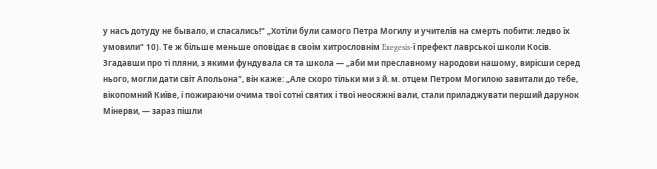у насъ дотуду не бывало, и спасались!" „Хотїли були самого Петра Могилу и учителїв на смерть побити: ледво їх умовили" 10). Те ж більше меньше оповідає в своїм хитрословнім Exegesis-ї префект лаврської школи Косів. Згадавши про ті пляни, з якими фундувала ся та школа — „аби ми преславному народови нашому, вирісши серед нього, могли дати світ Апольона", він каже: „Але скоро тільки ми з й. м. отцем Петром Могилою завитали до тебе, вікопомний Київе, і пожираючи очима твої сотнї святих і твої неосяжні вали, стали приладжувати перший дарунок Мінерви, — зараз пішли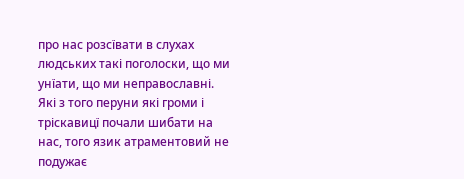про нас розсївати в слухах людських такі поголоски, що ми унїати, що ми неправославні. Які з того перуни які громи і тріскавицї почали шибати на нас, того язик атраментовий не подужає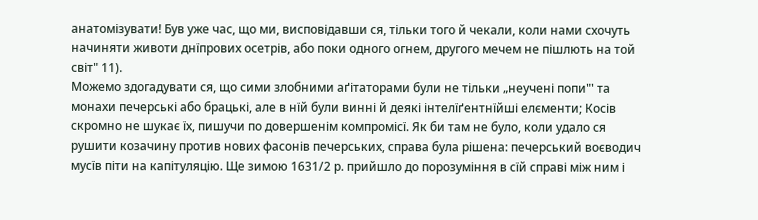анатомізувати! Був уже час, що ми, висповідавши ся, тільки того й чекали, коли нами схочуть начиняти животи днїпрових осетрів, або поки одного огнем, другого мечем не пішлють на той світ" 11).
Можемо здогадувати ся, що сими злобними аґітаторами були не тільки „неучені попи"' та монахи печерські або брацькі, але в нїй були винні й деякі інтелїґентнїйші елєменти; Косів скромно не шукає їх, пишучи по довершенім компромісї. Як би там не було, коли удало ся рушити козачину против нових фасонів печерських, справа була рішена: печерський воєводич мусїв піти на капітуляцію. Ще зимою 1631/2 р. прийшло до порозуміння в сїй справі між ним і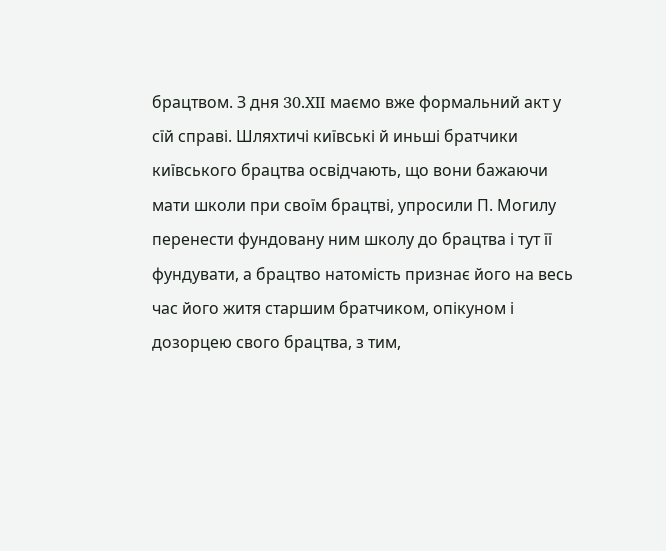брацтвом. З дня 30.XII маємо вже формальний акт у сїй справі. Шляхтичі київські й иньші братчики київського брацтва освідчають, що вони бажаючи мати школи при своїм брацтві, упросили П. Могилу перенести фундовану ним школу до брацтва і тут її фундувати, а брацтво натомість признає його на весь час його житя старшим братчиком, опікуном і дозорцею свого брацтва, з тим,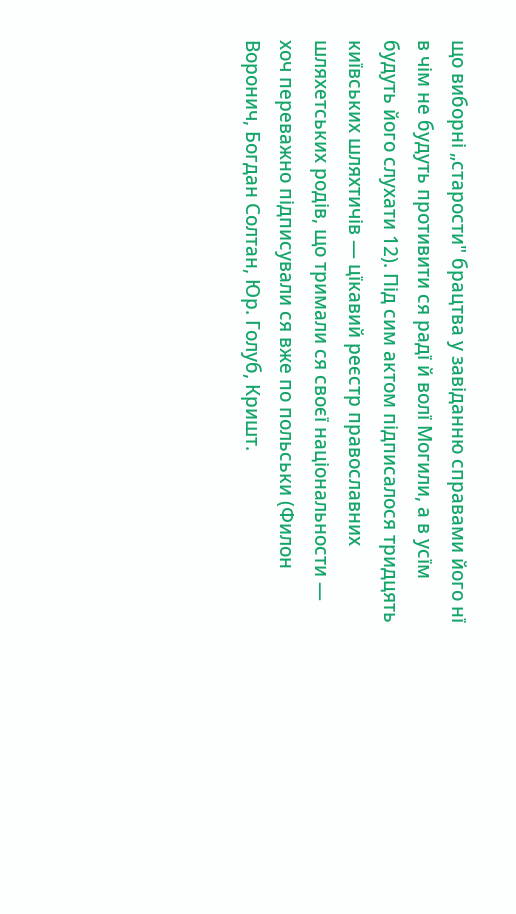що виборні „старости" брацтва у завіданню справами його нї в чім не будуть противити ся радї й волї Могили, а в усїм будуть його слухати 12). Під сим актом підписалося тридцять київських шляхтичів — цїкавий реєстр православних шляхетських родів, що тримали ся своєї національности — хоч переважно підписували ся вже по польськи (Филон Воронич, Богдан Солтан, Юр. Голуб, Кришт.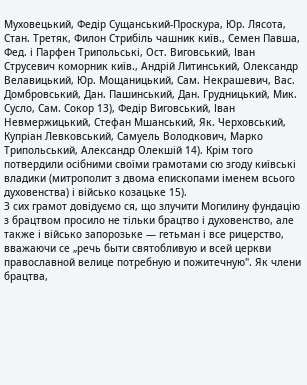Муховецький, Федір Сущанський-Проскура, Юр. Лясота, Стан. Третяк, Филон Стрибіль чашник київ., Семен Павша, Фед. і Парфен Трипольські, Ост. Виговський, Іван Струсевич коморник київ., Андрій Литинський, Олександр Велавицький, Юр. Мощаницький, Сам. Некрашевич, Вас. Домбровський, Дан. Пашинський, Дан. Грудницький, Мик. Сусло, Сам. Сокор 13), Федір Виговський, Іван Невмержицький, Стефан Мшанський, Як. Черховський, Купріан Левковський, Самуель Володкович, Марко Трипольський, Александр Олекшій 14). Крім того потвердили осібними своїми грамотами сю згоду київські владики (митрополит з двома епископами іменем всього духовенства) і військо козацьке 15).
З сих грамот довідуємо ся, що злучити Могилину фундацію з брацтвом просило не тільки брацтво і духовенство, але также і військо запорозьке — гетьман і все рицерство, вважаючи се „речь быти святобливую и всей церкви православной велице потребную и пожитечную". Як члени брацтва,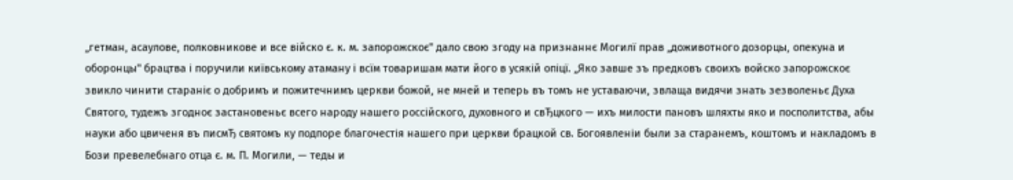„гетман, асаулове, полковникове и все війско є. к. м. запорожскоє" дало свою згоду на признаннє Могилї прав „доживотного дозорцы, опекуна и оборонцы" брацтва і поручили київському атаману і всїм товаришам мати його в усякій опіцї. „Яко завше зъ предковъ своихъ войско запорожскоє звикло чинити стараніє о добримъ и пожитечнимъ церкви божой, не мней и теперь въ томъ не уставаючи, звлаща видячи знать зезволеньє Духа Святого, тудежъ згодноє застановеньє всего народу нашего россійского, духовного и свЂцкого — ихъ милости пановъ шляхты яко и посполитства, абы науки або цвиченя въ писмЂ святомъ ку подпоре благочестія нашего при церкви брацкой св. Богоявленіи были за старанемъ, коштомъ и накладомъ в Бози превелебнаго отца є. м. П. Могили, — теды и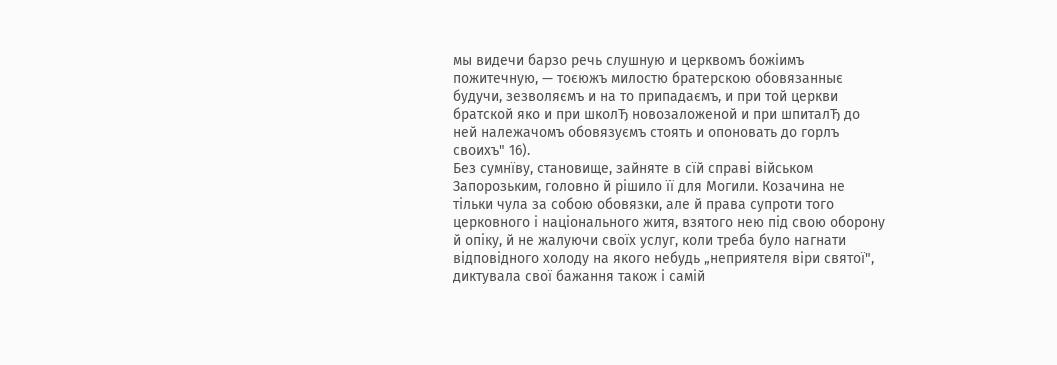мы видечи барзо речь слушную и церквомъ божіимъ пожитечную, — тоєюжъ милостю братерскою обовязанныє будучи, зезволяємъ и на то припадаємъ, и при той церкви братской яко и при школЂ новозаложеной и при шпиталЂ до ней належачомъ обовязуємъ стоять и опоновать до горлъ своихъ" 16).
Без сумнїву, становище, зайняте в сїй справі військом Запорозьким, головно й рішило її для Могили. Козачина не тільки чула за собою обовязки, але й права супроти того церковного і національного житя, взятого нею під свою оборону й опіку, й не жалуючи своїх услуг, коли треба було нагнати відповідного холоду на якого небудь „неприятеля віри святої", диктувала свої бажання також і самій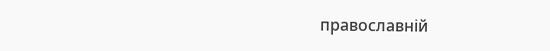православній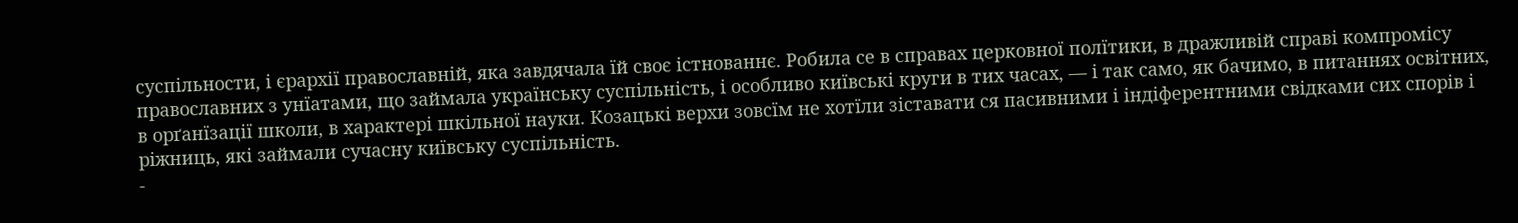суспільности, і єрархії православній, яка завдячала їй своє істнованнє. Робила се в справах церковної полїтики, в дражливій справі компромісу православних з унїатами, що займала українську суспільність, і особливо київські круги в тих часах, — і так само, як бачимо, в питаннях освітних, в орґанїзації школи, в характері шкільної науки. Козацькі верхи зовсїм не хотїли зіставати ся пасивними і індіферентними свідками сих спорів і ріжниць, які займали сучасну київську суспільність.
-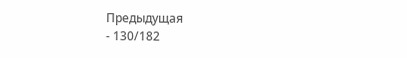Предыдущая
- 130/182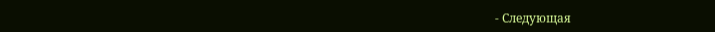- Следующая